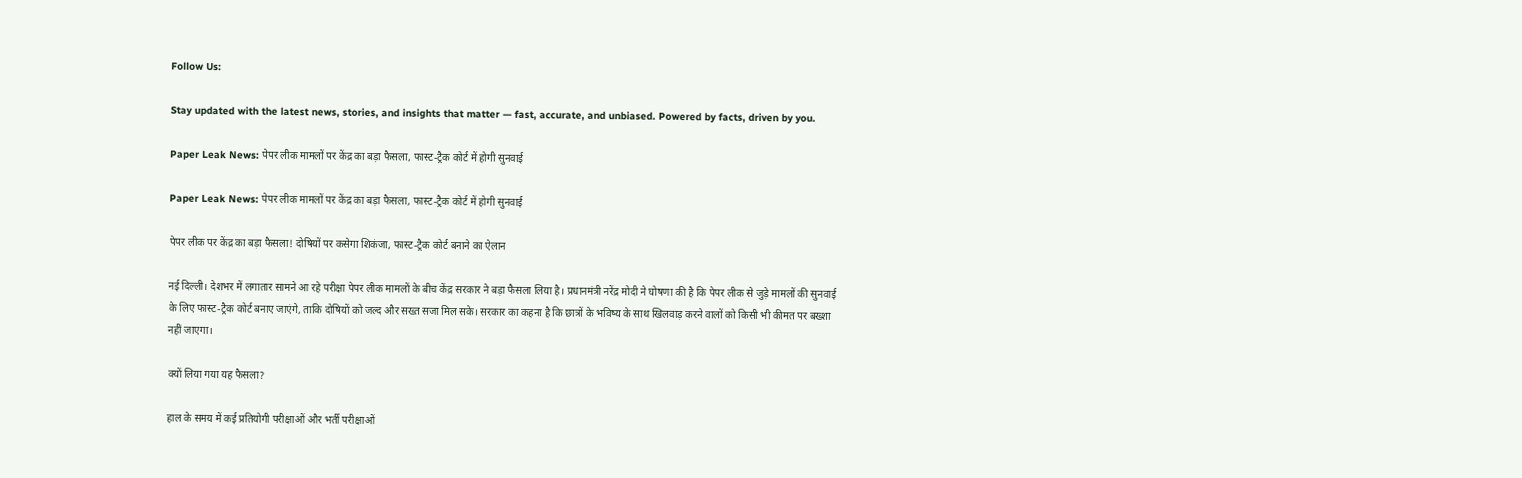Follow Us:

Stay updated with the latest news, stories, and insights that matter — fast, accurate, and unbiased. Powered by facts, driven by you.

Paper Leak News: पेपर लीक मामलों पर केंद्र का बड़ा फैसला, फास्ट-ट्रैक कोर्ट में होगी सुनवाई

Paper Leak News: पेपर लीक मामलों पर केंद्र का बड़ा फैसला, फास्ट-ट्रैक कोर्ट में होगी सुनवाई

पेपर लीक पर केंद्र का बड़ा फैसला! दोषियों पर कसेगा शिकंजा, फास्ट-ट्रैक कोर्ट बनाने का ऐलान

नई दिल्ली। देशभर में लगातार सामने आ रहे परीक्षा पेपर लीक मामलों के बीच केंद्र सरकार ने बड़ा फैसला लिया है। प्रधानमंत्री नरेंद्र मोदी ने घोषणा की है कि पेपर लीक से जुड़े मामलों की सुनवाई के लिए फास्ट-ट्रैक कोर्ट बनाए जाएंगे, ताकि दोषियों को जल्द और सख्त सजा मिल सके। सरकार का कहना है कि छात्रों के भविष्य के साथ खिलवाड़ करने वालों को किसी भी कीमत पर बख्शा नहीं जाएगा।

क्यों लिया गया यह फैसला?

हाल के समय में कई प्रतियोगी परीक्षाओं और भर्ती परीक्षाओं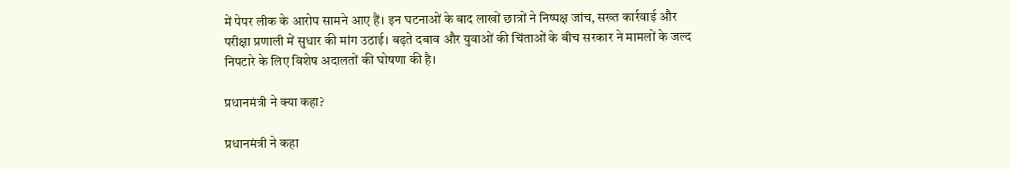में पेपर लीक के आरोप सामने आए हैं। इन घटनाओं के बाद लाखों छात्रों ने निष्पक्ष जांच, सख्त कार्रवाई और परीक्षा प्रणाली में सुधार की मांग उठाई। बढ़ते दबाव और युवाओं की चिंताओं के बीच सरकार ने मामलों के जल्द निपटारे के लिए विशेष अदालतों की घोषणा की है।

प्रधानमंत्री ने क्या कहा?

प्रधानमंत्री ने कहा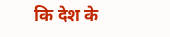कि देश के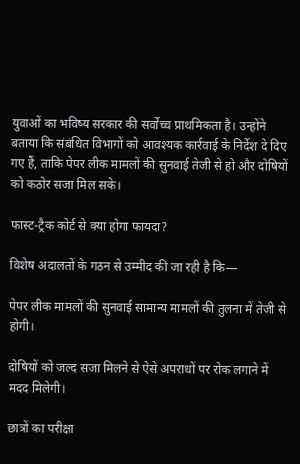युवाओं का भविष्य सरकार की सर्वोच्च प्राथमिकता है। उन्होंने बताया कि संबंधित विभागों को आवश्यक कार्रवाई के निर्देश दे दिए गए हैं, ताकि पेपर लीक मामलों की सुनवाई तेजी से हो और दोषियों को कठोर सजा मिल सके।

फास्ट-ट्रैक कोर्ट से क्या होगा फायदा?

विशेष अदालतों के गठन से उम्मीद की जा रही है कि—

पेपर लीक मामलों की सुनवाई सामान्य मामलों की तुलना में तेजी से होगी।

दोषियों को जल्द सजा मिलने से ऐसे अपराधों पर रोक लगाने में मदद मिलेगी।

छात्रों का परीक्षा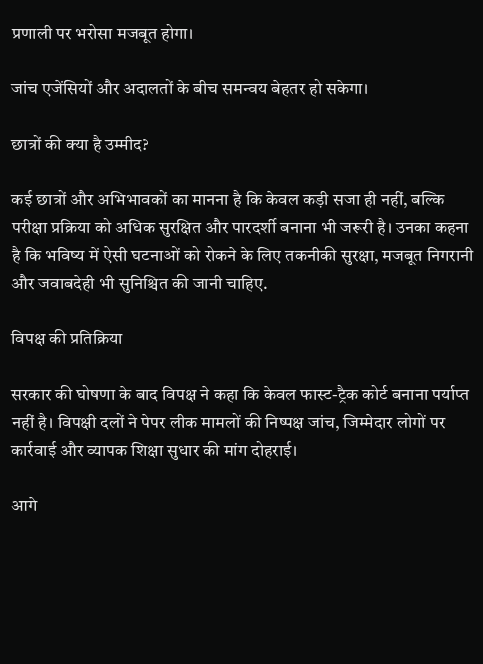प्रणाली पर भरोसा मजबूत होगा।

जांच एजेंसियों और अदालतों के बीच समन्वय बेहतर हो सकेगा।

छात्रों की क्या है उम्मीद?

कई छात्रों और अभिभावकों का मानना है कि केवल कड़ी सजा ही नहीं, बल्कि परीक्षा प्रक्रिया को अधिक सुरक्षित और पारदर्शी बनाना भी जरूरी है। उनका कहना है कि भविष्य में ऐसी घटनाओं को रोकने के लिए तकनीकी सुरक्षा, मजबूत निगरानी और जवाबदेही भी सुनिश्चित की जानी चाहिए.

विपक्ष की प्रतिक्रिया

सरकार की घोषणा के बाद विपक्ष ने कहा कि केवल फास्ट-ट्रैक कोर्ट बनाना पर्याप्त नहीं है। विपक्षी दलों ने पेपर लीक मामलों की निष्पक्ष जांच, जिम्मेदार लोगों पर कार्रवाई और व्यापक शिक्षा सुधार की मांग दोहराई।

आगे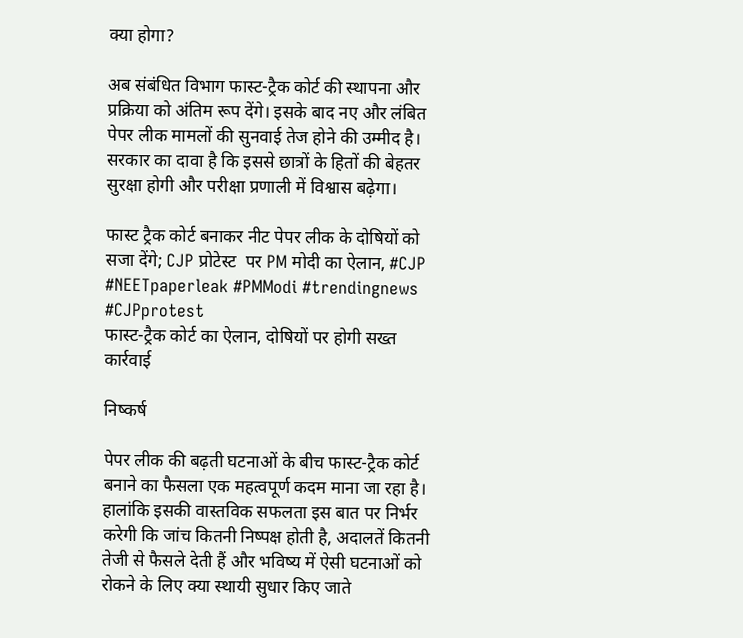क्या होगा?

अब संबंधित विभाग फास्ट-ट्रैक कोर्ट की स्थापना और प्रक्रिया को अंतिम रूप देंगे। इसके बाद नए और लंबित पेपर लीक मामलों की सुनवाई तेज होने की उम्मीद है। सरकार का दावा है कि इससे छात्रों के हितों की बेहतर सुरक्षा होगी और परीक्षा प्रणाली में विश्वास बढ़ेगा।

फास्ट ट्रैक कोर्ट बनाकर नीट पेपर लीक के दोषियों को सजा देंगे; CJP प्रोटेस्ट  पर PM मोदी का ऐलान, #CJP #NEETpaperleak #PMModi #trendingnews #CJPprotest
फास्ट-ट्रैक कोर्ट का ऐलान, दोषियों पर होगी सख्त कार्रवाई

निष्कर्ष

पेपर लीक की बढ़ती घटनाओं के बीच फास्ट-ट्रैक कोर्ट बनाने का फैसला एक महत्वपूर्ण कदम माना जा रहा है। हालांकि इसकी वास्तविक सफलता इस बात पर निर्भर करेगी कि जांच कितनी निष्पक्ष होती है, अदालतें कितनी तेजी से फैसले देती हैं और भविष्य में ऐसी घटनाओं को रोकने के लिए क्या स्थायी सुधार किए जाते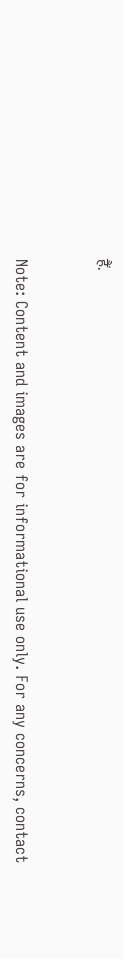हैं.


Note: Content and images are for informational use only. For any concerns, contact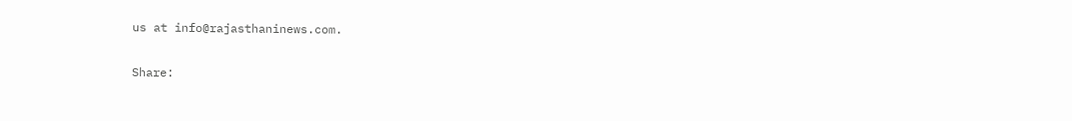us at info@rajasthaninews.com.

Share: